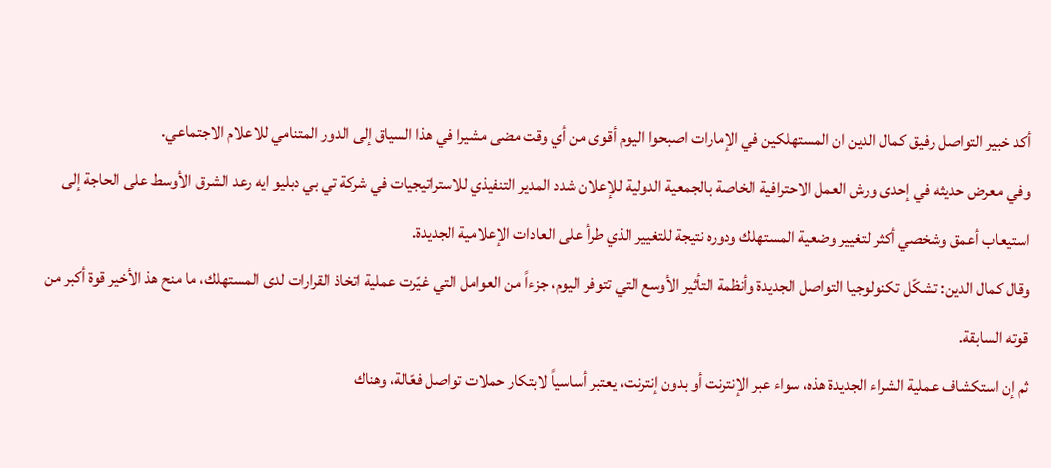أكد خبير التواصل رفيق كمال الدين ان المستهلكين في الإمارات اصبحوا اليوم أقوى من أي وقت مضى مشيرا في هذا السياق إلى الدور المتنامي للاعلام الاجتماعي.
وفي معرض حديثه في إحدى ورش العمل الاحترافية الخاصة بالجمعية الدولية للإعلان شدد المدير التنفيذي للاستراتيجيات في شركة تي بي دبليو ايه رعد الشرق الأوسط على الحاجة إلى استيعاب أعمق وشخصي أكثر لتغيير وضعية المستهلك ودوره نتيجة للتغيير الذي طرأ على العادات الإعلامية الجديدة.
وقال كمال الدين: تشكّل تكنولوجيا التواصل الجديدة وأنظمة التأثير الأوسع التي تتوفر اليوم، جزءاً من العوامل التي غيّرت عملية اتخاذ القرارات لدى المستهلك، ما منح هذ الأخير قوة أكبر من قوته السابقة.
ثم إن استكشاف عملية الشراء الجديدة هذه، سواء عبر الإنترنت أو بدون إنترنت، يعتبر أساسياً لابتكار حملات تواصل فعّالة، وهناك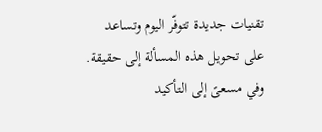تقنيات جديدة تتوفّر اليوم وتساعد على تحويل هذه المسألة إلى حقيقة. وفي مسعىً إلى التأكيد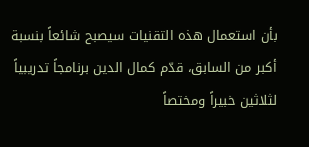بأن استعمال هذه التقنيات سيصبح شائعاً بنسبة أكبر من السابق، قدّم كمال الدين برنامجاً تدريبياً لثلاثين خبيراً ومختصاً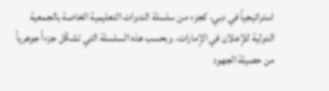استراتيجياً في دبي، كجزء من سلسلة الندوات التعليمية الخاصة بالجمعية الدولية للإعلان في الإمارات. وبحسب هذه السلسلة التي تشكّل جزءاً جوهرياً من حصيلة الجهود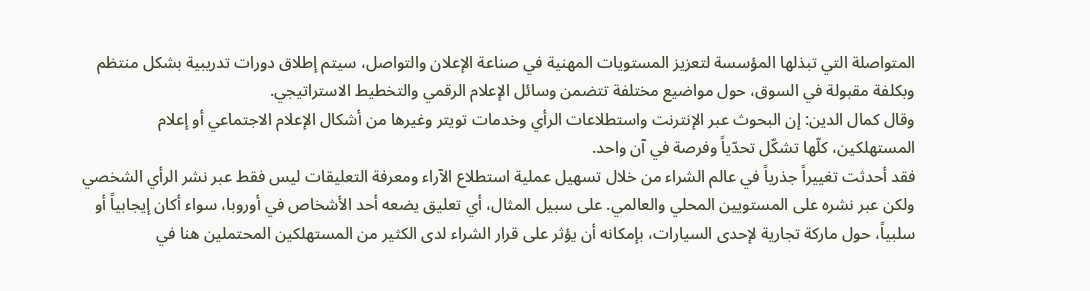المتواصلة التي تبذلها المؤسسة لتعزيز المستويات المهنية في صناعة الإعلان والتواصل، سيتم إطلاق دورات تدريبية بشكل منتظم وبكلفة مقبولة في السوق، حول مواضيع مختلفة تتضمن وسائل الإعلام الرقمي والتخطيط الاستراتيجي.
وقال كمال الدين: إن البحوث عبر الإنترنت واستطلاعات الرأي وخدمات تويتر وغيرها من أشكال الإعلام الاجتماعي أو إعلام المستهلكين، كلّها تشكّل تحدّياً وفرصة في آن واحد.
فقد أحدثت تغييراً جذرياً في عالم الشراء من خلال تسهيل عملية استطلاع الآراء ومعرفة التعليقات ليس فقط عبر نشر الرأي الشخصي ولكن عبر نشره على المستويين المحلي والعالمي. على سبيل المثال، أي تعليق يضعه أحد الأشخاص في أوروبا، سواء أكان إيجابياً أو سلبياً، حول ماركة تجارية لإحدى السيارات، بإمكانه أن يؤثر على قرار الشراء لدى الكثير من المستهلكين المحتملين هنا في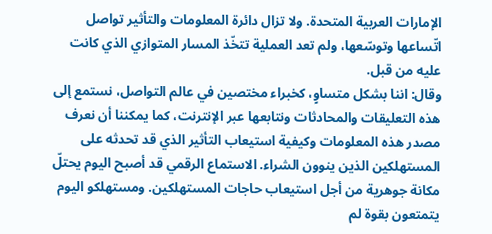الإمارات العربية المتحدة. ولا تزال دائرة المعلومات والتأثير تواصل اتّساعها وتوسّعها، ولم تعد العملية تتخّذ المسار المتوازي الذي كانت عليه من قبل.
وقال: اننا بشكل متساوٍ، كخبراء مختصين في عالم التواصل، نستمع إلى هذه التعليقات والمحادثات ونتابعها عبر الإنترنت، كما يمكننا أن نعرف مصدر هذه المعلومات وكيفية استيعاب التأثير الذي قد تحدثه على المستهلكين الذين ينوون الشراء. الاستماع الرقمي قد أصبح اليوم يحتلّ مكانة جوهرية من أجل استيعاب حاجات المستهلكين. ومستهلكو اليوم يتمتعون بقوة لم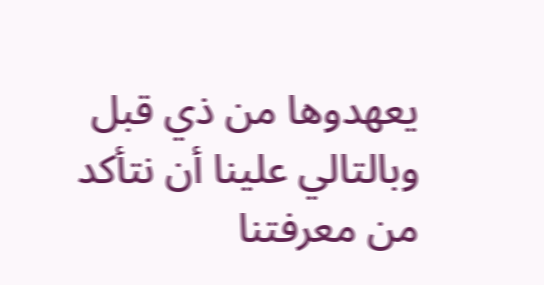يعهدوها من ذي قبل وبالتالي علينا أن نتأكد من معرفتنا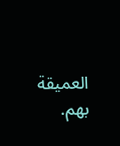العميقة بهم.